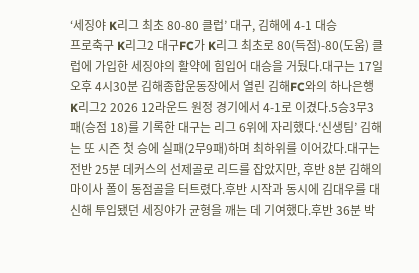‘세징야 K리그 최초 80-80 클럽’ 대구, 김해에 4-1 대승
프로축구 K리그2 대구FC가 K리그 최초로 80(득점)-80(도움) 클럽에 가입한 세징야의 활약에 힘입어 대승을 거뒀다.대구는 17일 오후 4시30분 김해종합운동장에서 열린 김해FC와의 하나은행 K리그2 2026 12라운드 원정 경기에서 4-1로 이겼다.5승3무3패(승점 18)를 기록한 대구는 리그 6위에 자리했다.‘신생팀’ 김해는 또 시즌 첫 승에 실패(2무9패)하며 최하위를 이어갔다.대구는 전반 25분 데커스의 선제골로 리드를 잡았지만, 후반 8분 김해의 마이사 폴이 동점골을 터트렸다.후반 시작과 동시에 김대우를 대신해 투입됐던 세징야가 균형을 깨는 데 기여했다.후반 36분 박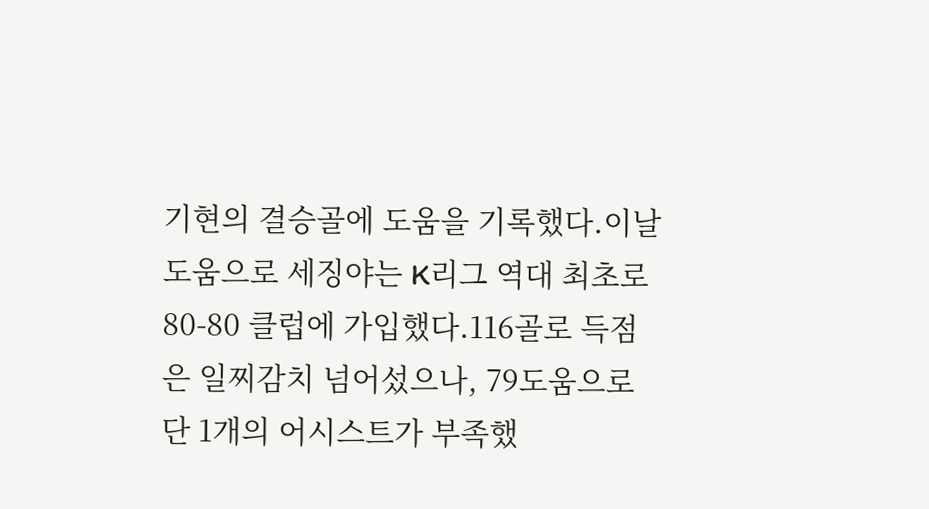기현의 결승골에 도움을 기록했다.이날 도움으로 세징야는 K리그 역대 최초로 80-80 클럽에 가입했다.116골로 득점은 일찌감치 넘어섰으나, 79도움으로 단 1개의 어시스트가 부족했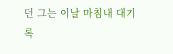던 그는 이날 마침내 대기록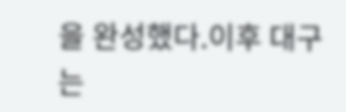을 완성했다.이후 대구는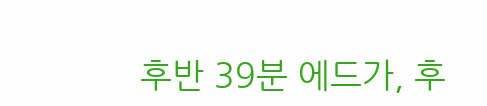후반 39분 에드가, 후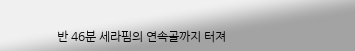반 46분 세라핌의 연속골까지 터져